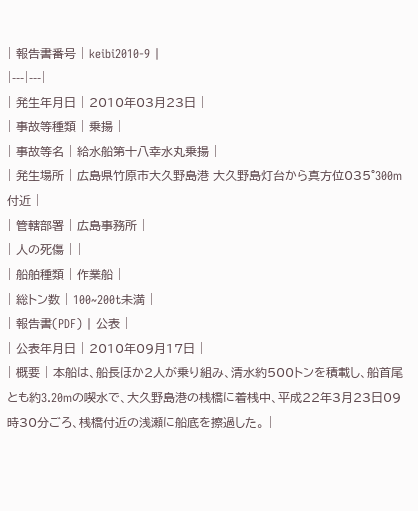| 報告書番号 | keibi2010-9 |
|---|---|
| 発生年月日 | 2010年03月23日 |
| 事故等種類 | 乗揚 |
| 事故等名 | 給水船第十八幸水丸乗揚 |
| 発生場所 | 広島県竹原市大久野島港 大久野島灯台から真方位035°300m付近 |
| 管轄部署 | 広島事務所 |
| 人の死傷 | |
| 船舶種類 | 作業船 |
| 総トン数 | 100~200t未満 |
| 報告書(PDF) | 公表 |
| 公表年月日 | 2010年09月17日 |
| 概要 | 本船は、船長ほか2人が乗り組み、清水約500トンを積載し、船首尾とも約3.20mの喫水で、大久野島港の桟橋に着桟中、平成22年3月23日09時30分ごろ、桟橋付近の浅瀬に船底を擦過した。 |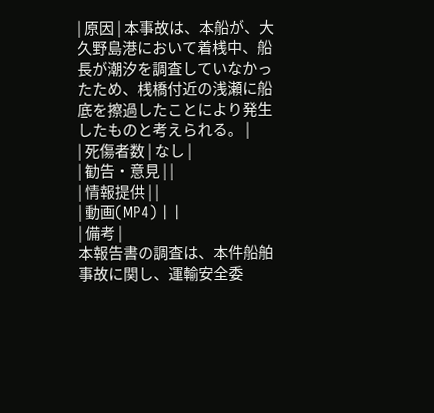| 原因 | 本事故は、本船が、大久野島港において着桟中、船長が潮汐を調査していなかったため、桟橋付近の浅瀬に船底を擦過したことにより発生したものと考えられる。 |
| 死傷者数 | なし |
| 勧告・意見 | |
| 情報提供 | |
| 動画(MP4) | |
| 備考 |
本報告書の調査は、本件船舶事故に関し、運輸安全委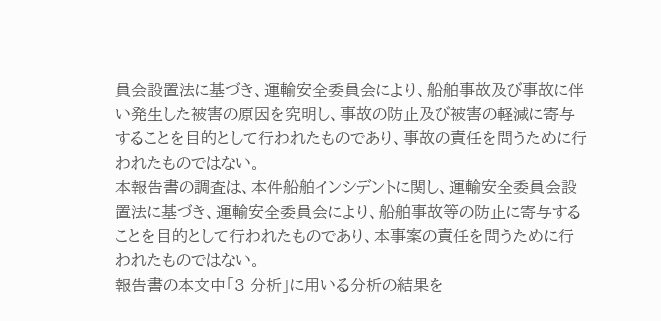員会設置法に基づき、運輸安全委員会により、船舶事故及び事故に伴い発生した被害の原因を究明し、事故の防止及び被害の軽減に寄与することを目的として行われたものであり、事故の責任を問うために行われたものではない。
本報告書の調査は、本件船舶インシデントに関し、運輸安全委員会設置法に基づき、運輸安全委員会により、船舶事故等の防止に寄与することを目的として行われたものであり、本事案の責任を問うために行われたものではない。
報告書の本文中「3 分析」に用いる分析の結果を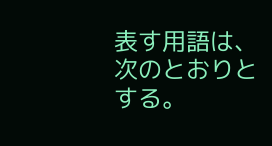表す用語は、次のとおりとする。